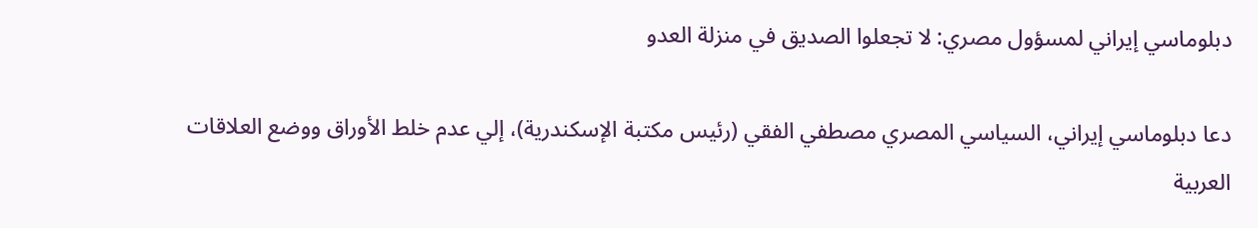دبلوماسي إيراني لمسؤول مصري: لا تجعلوا الصدیق في منزلة العدو

دعا دبلوماسي إيراني، السياسي المصري مصطفي الفقي (رئيس مكتبة الإسكندرية)، إلي عدم خلط الأوراق ووضع العلاقات العربية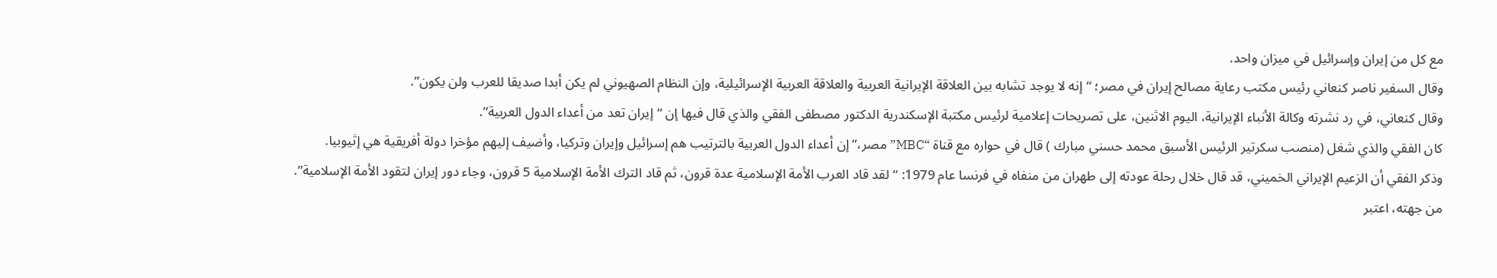مع كل من إيران وإسرائيل في ميزان واحد.
وقال السفیر ناصر کنعاني رئیس مكتب رعایة مصالح إيران في مصر؛ “إنه لا یوجد تشابه بین العلاقة الإیرانیة العربیة والعلاقة العربیة الإسرائیلیة، وإن النظام الصهیوني لم یکن أبدا صدیقا للعرب ولن یکون”.
وقال كنعاني، في رد نشرته وكالة الأنباء الإيرانية، اليوم الاثنين، على تصريحات إعلامية لرئیس مكتبة الإسکندریة الدکتور مصطفى الفقي والذي قال فيها إن “إیران تعد من أعداء الدول العربیة”.
كان الفقي والذي شغل (منصب سكرتير الرئيس الأسبق محمد حسني مبارك ) قال في حواره مع قناة “MBC” مصر،” إن أعداء الدول العربية بالترتيب هم إسرائيل وإيران وتركيا، وأضيف إليهم مؤخرا دولة أفريقية هي إثيوبيا.
وذكر الفقي أن الزعيم الإيراني الخميني، قد قال خلال رحلة عودته إلى طهران من منفاه في فرنسا عام 1979: “لقد قاد العرب الأمة الإسلامية عدة قرون، ثم قاد الترك الأمة الإسلامية 5 قرون، وجاء دور إيران لتقود الأمة الإسلامية”.
من جهته، اعتبر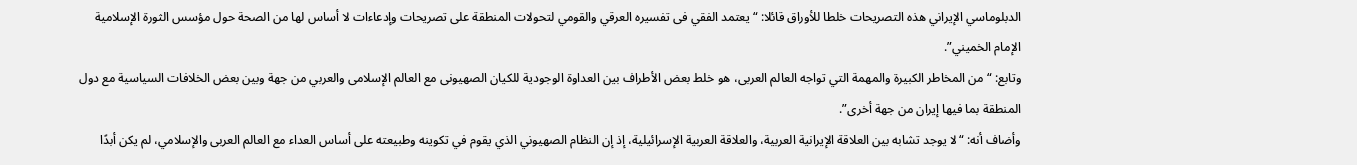الدبلوماسي الإيراني هذه التصريحات خلطا للأوراق قائلا: “یعتمد الفقي فی تفسیره العرقي والقومي لتحولات المنطقة على تصریحات وإدعاءات لا أساس لها من الصحة حول مؤسس الثورة الإسلامیة الإمام الخمیني”.
وتابع: “من المخاطر الكبیرة والمهمة التي تواجه العالم العربی، هو خلط بعض الأطراف بین العداوة الوجودیة للكیان الصهیونی مع العالم الإسلامی والعربي من جهة وبین بعض الخلافات السیاسیة مع دول المنطقة بما فیها إیران من جهة أخرى”.
وأضاف أنه: “لا یوجد تشابه بین العلاقة الإیرانیة العربیة، والعلاقة العربیة الإسرائیلیة، إذ إن النظام الصهیوني الذي یقوم في تکوینه وطبیعته على أساس العداء مع العالم العربی والإسلامي، لم یکن أبدًا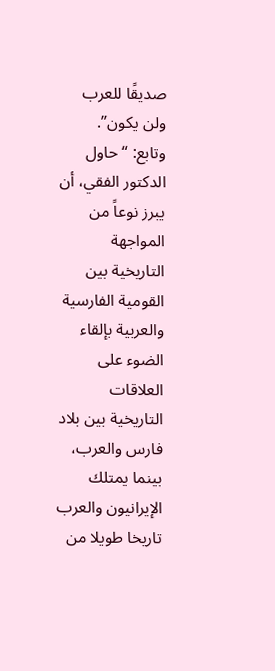صدیقًا للعرب ولن يكون”.
وتابع: “حاول الدکتور الفقي، أن یبرز نوعاً من المواجهة التاریخیة بین القومیة الفارسیة والعربیة بإلقاء الضوء على العلاقات التاریخیة بین بلاد فارس والعرب، بینما یمتلك الإیرانیون والعرب تاریخا طویلا من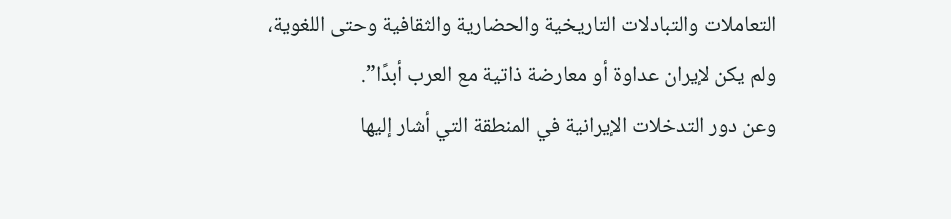التعاملات والتبادلات التاریخیة والحضاریة والثقافیة وحتى اللغویة، ولم یكن لإیران عداوة أو معارضة ذاتیة مع العرب أبدًا”.
وعن دور التدخلات الإيرانية في المنطقة التي أشار إليها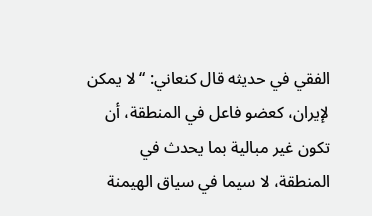الفقي في حديثه قال كنعاني: “لا یمكن لإیران، کعضو فاعل في المنطقة، أن تكون غیر مبالیة بما یحدث في المنطقة، لا سیما في سیاق الهیمنة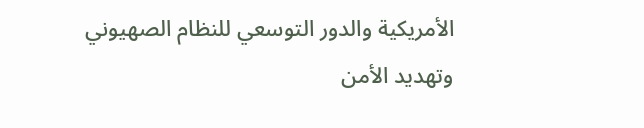الأمریكیة والدور التوسعي للنظام الصهیوني وتهدید الأمن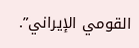القومي الإیراني”.